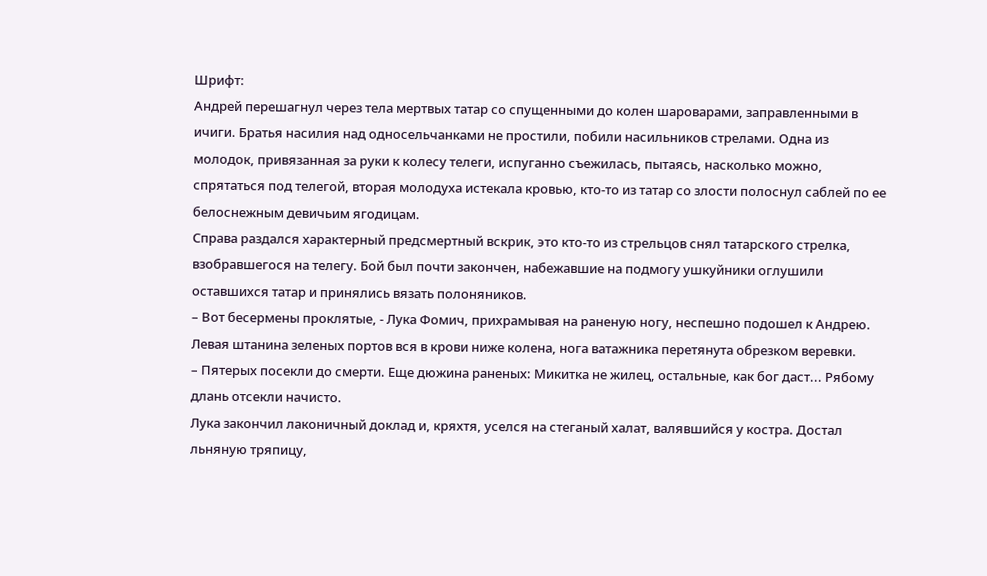Шрифт:
Андрей перешагнул через тела мертвых татар со спущенными до колен шароварами, заправленными в ичиги. Братья насилия над односельчанками не простили, побили насильников стрелами. Одна из молодок, привязанная за руки к колесу телеги, испуганно съежилась, пытаясь, насколько можно, спрятаться под телегой, вторая молодуха истекала кровью, кто-то из татар со злости полоснул саблей по ее белоснежным девичьим ягодицам.
Справа раздался характерный предсмертный вскрик, это кто-то из стрельцов снял татарского стрелка, взобравшегося на телегу. Бой был почти закончен, набежавшие на подмогу ушкуйники оглушили оставшихся татар и принялись вязать полоняников.
– Вот бесермены проклятые, - Лука Фомич, прихрамывая на раненую ногу, неспешно подошел к Андрею. Левая штанина зеленых портов вся в крови ниже колена, нога ватажника перетянута обрезком веревки.
– Пятерых посекли до смерти. Еще дюжина раненых: Микитка не жилец, остальные, как бог даст... Рябому длань отсекли начисто.
Лука закончил лаконичный доклад и, кряхтя, уселся на стеганый халат, валявшийся у костра. Достал льняную тряпицу,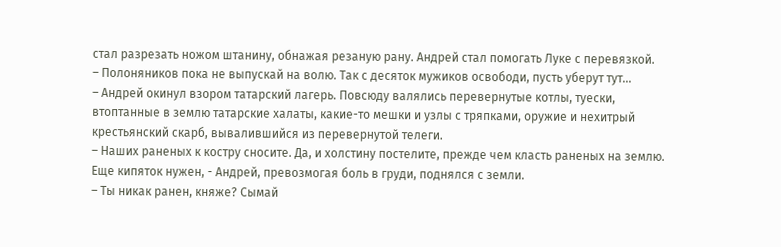стал разрезать ножом штанину, обнажая резаную рану. Андрей стал помогать Луке с перевязкой.
– Полоняников пока не выпускай на волю. Так с десяток мужиков освободи, пусть уберут тут...
– Андрей окинул взором татарский лагерь. Повсюду валялись перевернутые котлы, туески, втоптанные в землю татарские халаты, какие-то мешки и узлы с тряпками, оружие и нехитрый крестьянский скарб, вывалившийся из перевернутой телеги.
– Наших раненых к костру сносите. Да, и холстину постелите, прежде чем класть раненых на землю. Еще кипяток нужен, - Андрей, превозмогая боль в груди, поднялся с земли.
– Ты никак ранен, княже? Сымай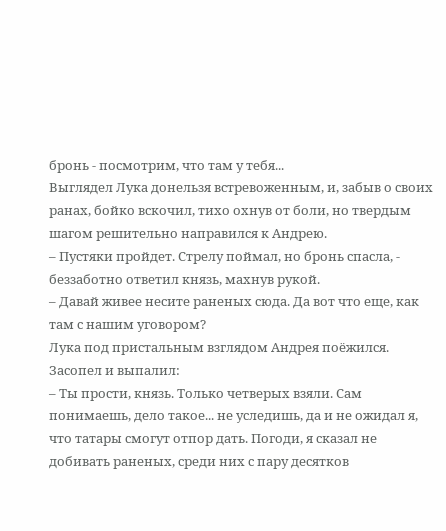бронь - посмотрим, что там у тебя...
Выглядел Лука донельзя встревоженным, и, забыв о своих ранах, бойко вскочил, тихо охнув от боли, но твердым шагом решительно направился к Андрею.
– Пустяки пройдет. Стрелу поймал, но бронь спасла, - беззаботно ответил князь, махнув рукой.
– Давай живее несите раненых сюда. Да вот что еще, как там с нашим уговором?
Лука под пристальным взглядом Андрея поёжился. Засопел и выпалил:
– Ты прости, князь. Только четверых взяли. Сам понимаешь, дело такое... не уследишь, да и не ожидал я, что татары смогут отпор дать. Погоди, я сказал не добивать раненых, среди них с пару десятков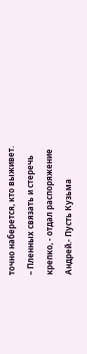точно наберется, кто выживет.
– Пленных связать и стеречь крепко, - отдал распоряжение Андрей.- Пусть Кузьма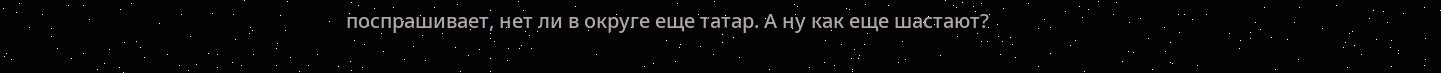поспрашивает, нет ли в округе еще татар. А ну как еще шастают?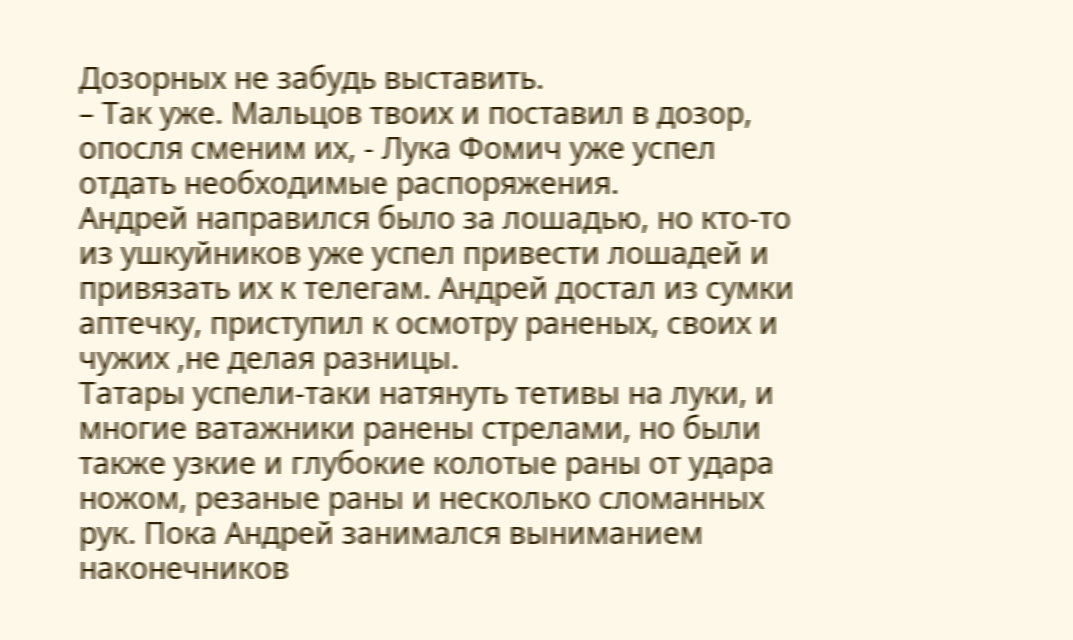Дозорных не забудь выставить.
– Так уже. Мальцов твоих и поставил в дозор, опосля сменим их, - Лука Фомич уже успел отдать необходимые распоряжения.
Андрей направился было за лошадью, но кто-то из ушкуйников уже успел привести лошадей и привязать их к телегам. Андрей достал из сумки аптечку, приступил к осмотру раненых, своих и чужих ,не делая разницы.
Татары успели-таки натянуть тетивы на луки, и многие ватажники ранены стрелами, но были также узкие и глубокие колотые раны от удара ножом, резаные раны и несколько сломанных рук. Пока Андрей занимался выниманием наконечников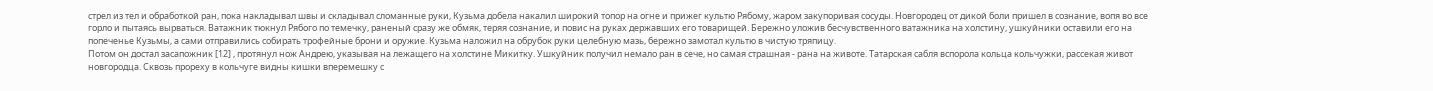стрел из тел и обработкой ран, пока накладывал швы и складывал сломанные руки, Кузьма добела накалил широкий топор на огне и прижег культю Рябому, жаром закупоривая сосуды. Новгородец от дикой боли пришел в сознание, вопя во все горло и пытаясь вырваться. Ватажник тюкнул Рябого по темечку, раненый сразу же обмяк, теряя сознание, и повис на руках державших его товарищей. Бережно уложив бесчувственного ватажника на холстину, ушкуйники оставили его на попеченье Кузьмы, а сами отправились собирать трофейные брони и оружие. Кузьма наложил на обрубок руки целебную мазь, бережно замотал культю в чистую тряпицу.
Потом он достал засапожник [12] , протянул нож Андрею, указывая на лежащего на холстине Микитку. Ушкуйник получил немало ран в сече, но самая страшная - рана на животе. Татарская сабля вспорола кольца кольчужки, рассекая живот новгородца. Сквозь прореху в кольчуге видны кишки вперемешку с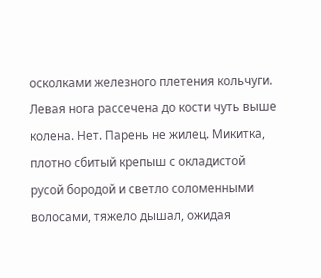осколками железного плетения кольчуги. Левая нога рассечена до кости чуть выше колена. Нет. Парень не жилец. Микитка, плотно сбитый крепыш с окладистой русой бородой и светло соломенными волосами, тяжело дышал, ожидая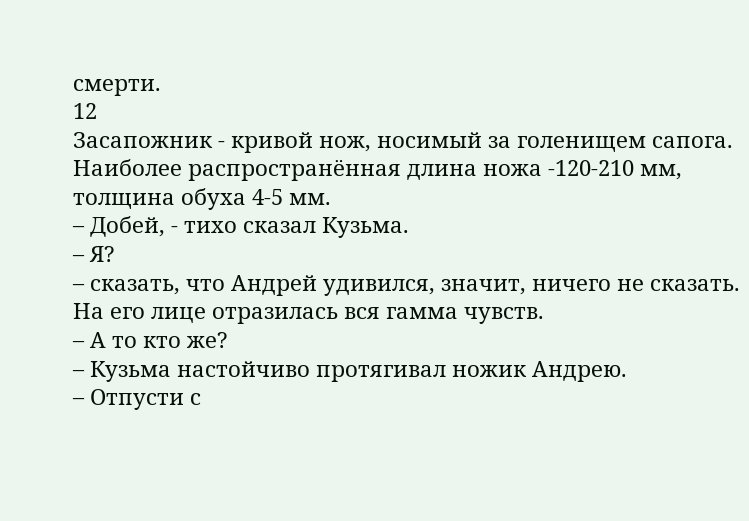смерти.
12
Засапожник - кривой нож, носимый за голенищем сапога. Наиболее распространённая длина ножа -120-210 мм, толщина обуха 4-5 мм.
– Добей, - тихо сказал Кузьма.
– Я?
– сказать, что Андрей удивился, значит, ничего не сказать. На его лице отразилась вся гамма чувств.
– А то кто же?
– Кузьма настойчиво протягивал ножик Андрею.
– Отпусти с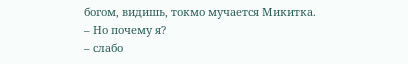богом, видишь, токмо мучается Микитка.
– Но почему я?
– слабо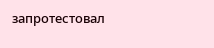запротестовал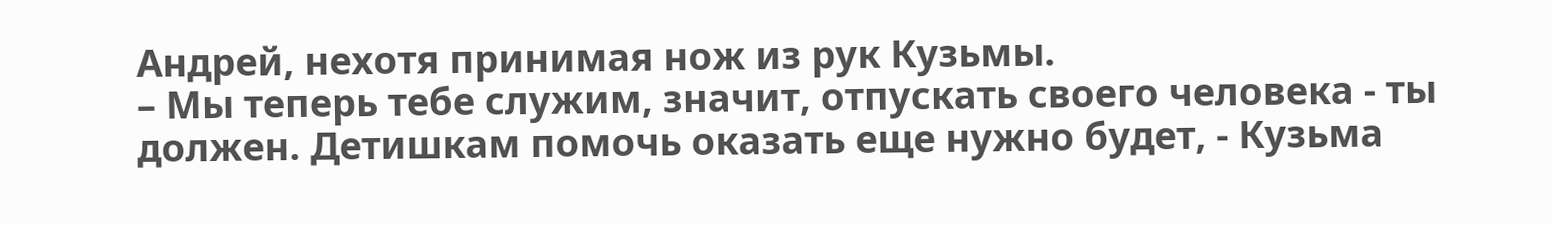Андрей, нехотя принимая нож из рук Кузьмы.
– Мы теперь тебе служим, значит, отпускать своего человека - ты должен. Детишкам помочь оказать еще нужно будет, - Кузьма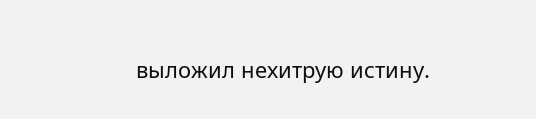выложил нехитрую истину.